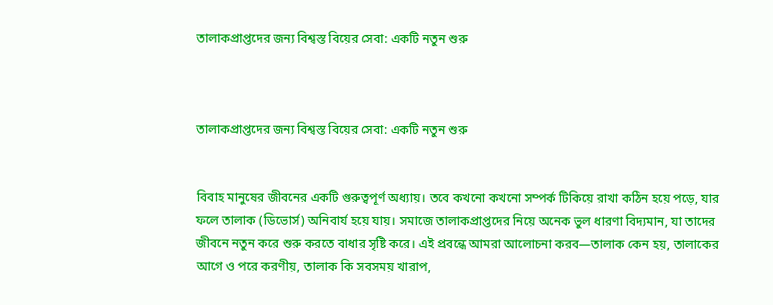তালাকপ্রাপ্তদের জন্য বিশ্বস্ত বিয়ের সেবা: একটি নতুন শুরু



তালাকপ্রাপ্তদের জন্য বিশ্বস্ত বিয়ের সেবা: একটি নতুন শুরু


বিবাহ মানুষের জীবনের একটি গুরুত্বপূর্ণ অধ্যায়। তবে কখনো কখনো সম্পর্ক টিকিয়ে রাখা কঠিন হয়ে পড়ে, যার ফলে তালাক (ডিভোর্স) অনিবার্য হয়ে যায়। সমাজে তালাকপ্রাপ্তদের নিয়ে অনেক ভুল ধারণা বিদ্যমান, যা তাদের জীবনে নতুন করে শুরু করতে বাধার সৃষ্টি করে। এই প্রবন্ধে আমরা আলোচনা করব—তালাক কেন হয়, তালাকের আগে ও পরে করণীয়, তালাক কি সবসময় খারাপ,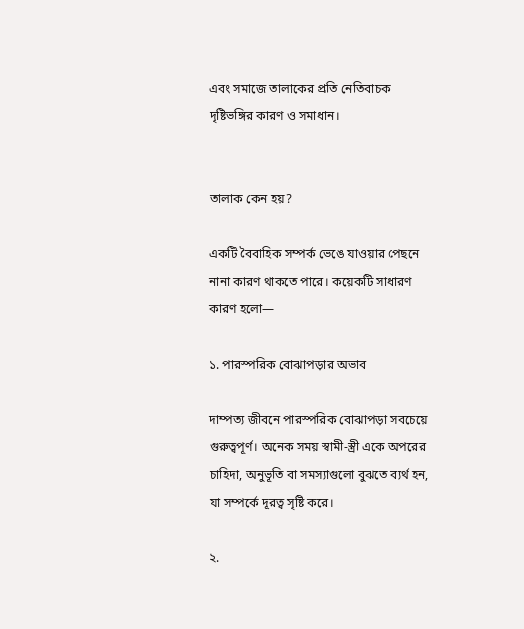এবং সমাজে তালাকের প্রতি নেতিবাচক দৃষ্টিভঙ্গির কারণ ও সমাধান।


তালাক কেন হয়?

একটি বৈবাহিক সম্পর্ক ভেঙে যাওয়ার পেছনে নানা কারণ থাকতে পারে। কয়েকটি সাধারণ কারণ হলো—

১. পারস্পরিক বোঝাপড়ার অভাব

দাম্পত্য জীবনে পারস্পরিক বোঝাপড়া সবচেয়ে গুরুত্বপূর্ণ। অনেক সময় স্বামী-স্ত্রী একে অপরের চাহিদা, অনুভূতি বা সমস্যাগুলো বুঝতে ব্যর্থ হন, যা সম্পর্কে দূরত্ব সৃষ্টি করে।

২.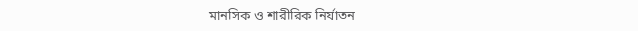মানসিক ও শারীরিক নির্যাতন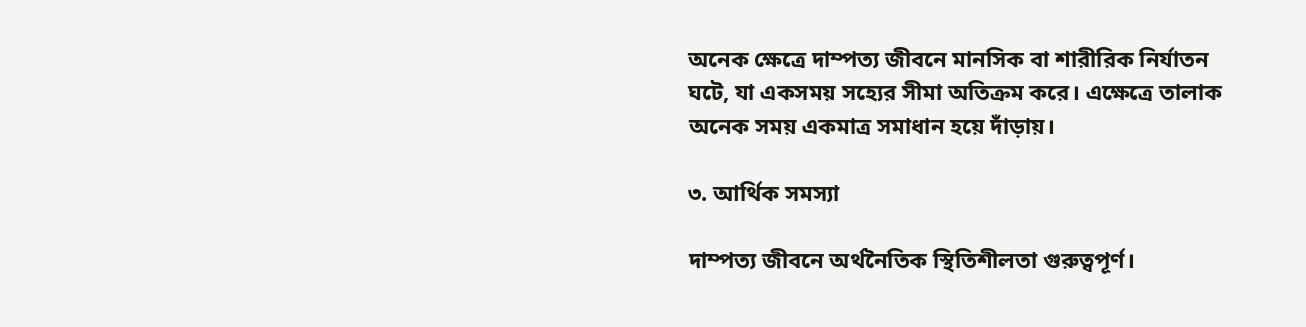অনেক ক্ষেত্রে দাম্পত্য জীবনে মানসিক বা শারীরিক নির্যাতন ঘটে, যা একসময় সহ্যের সীমা অতিক্রম করে। এক্ষেত্রে তালাক অনেক সময় একমাত্র সমাধান হয়ে দাঁড়ায়।

৩. আর্থিক সমস্যা

দাম্পত্য জীবনে অর্থনৈতিক স্থিতিশীলতা গুরুত্বপূর্ণ।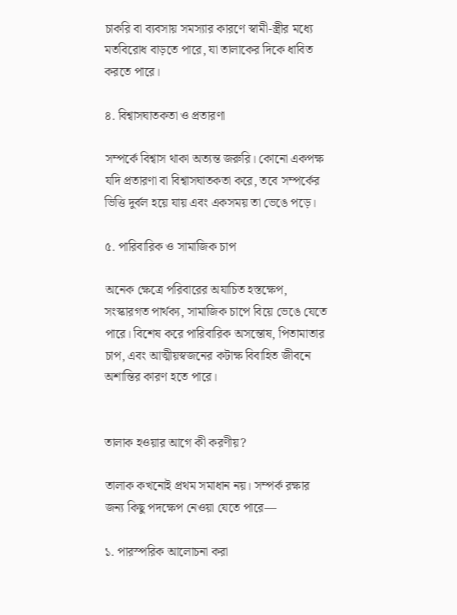চাকরি বা ব্যবসায় সমস্যার কারণে স্বামী-স্ত্রীর মধ্যে মতবিরোধ বাড়তে পারে, যা তালাকের দিকে ধাবিত করতে পারে।

৪. বিশ্বাসঘাতকতা ও প্রতারণা

সম্পর্কে বিশ্বাস থাকা অত্যন্ত জরুরি। কোনো একপক্ষ যদি প্রতারণা বা বিশ্বাসঘাতকতা করে, তবে সম্পর্কের ভিত্তি দুর্বল হয়ে যায় এবং একসময় তা ভেঙে পড়ে।

৫. পারিবারিক ও সামাজিক চাপ

অনেক ক্ষেত্রে পরিবারের অযাচিত হস্তক্ষেপ, সংস্কারগত পার্থক্য, সামাজিক চাপে বিয়ে ভেঙে যেতে পারে। বিশেষ করে পারিবারিক অসন্তোষ, পিতামাতার চাপ, এবং আত্মীয়স্বজনের কটাক্ষ বিবাহিত জীবনে অশান্তির কারণ হতে পারে।


তালাক হওয়ার আগে কী করণীয়?

তালাক কখনোই প্রথম সমাধান নয়। সম্পর্ক রক্ষার জন্য কিছু পদক্ষেপ নেওয়া যেতে পারে—

১. পারস্পরিক আলোচনা করা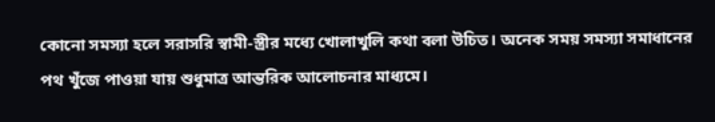কোনো সমস্যা হলে সরাসরি স্বামী-স্ত্রীর মধ্যে খোলাখুলি কথা বলা উচিত। অনেক সময় সমস্যা সমাধানের পথ খুঁজে পাওয়া যায় শুধুমাত্র আন্তরিক আলোচনার মাধ্যমে।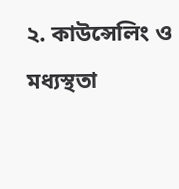২. কাউন্সেলিং ও মধ্যস্থতা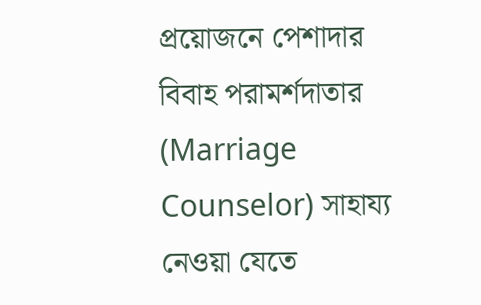প্রয়োজনে পেশাদার বিবাহ পরামর্শদাতার (Marriage Counselor) সাহায্য নেওয়া যেতে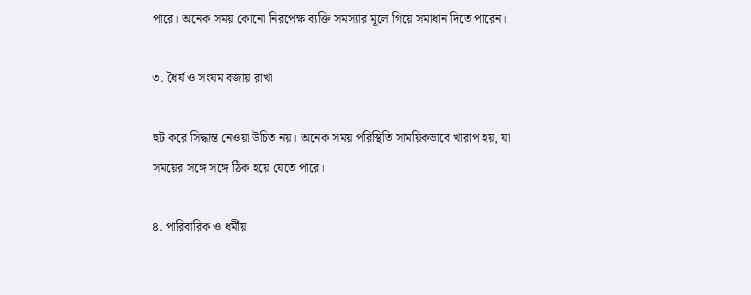পারে। অনেক সময় কোনো নিরপেক্ষ ব্যক্তি সমস্যার মূলে গিয়ে সমাধান দিতে পারেন।

৩. ধৈর্য ও সংযম বজায় রাখা

হুট করে সিদ্ধান্ত নেওয়া উচিত নয়। অনেক সময় পরিস্থিতি সাময়িকভাবে খারাপ হয়, যা সময়ের সঙ্গে সঙ্গে ঠিক হয়ে যেতে পারে।

৪. পারিবারিক ও ধর্মীয়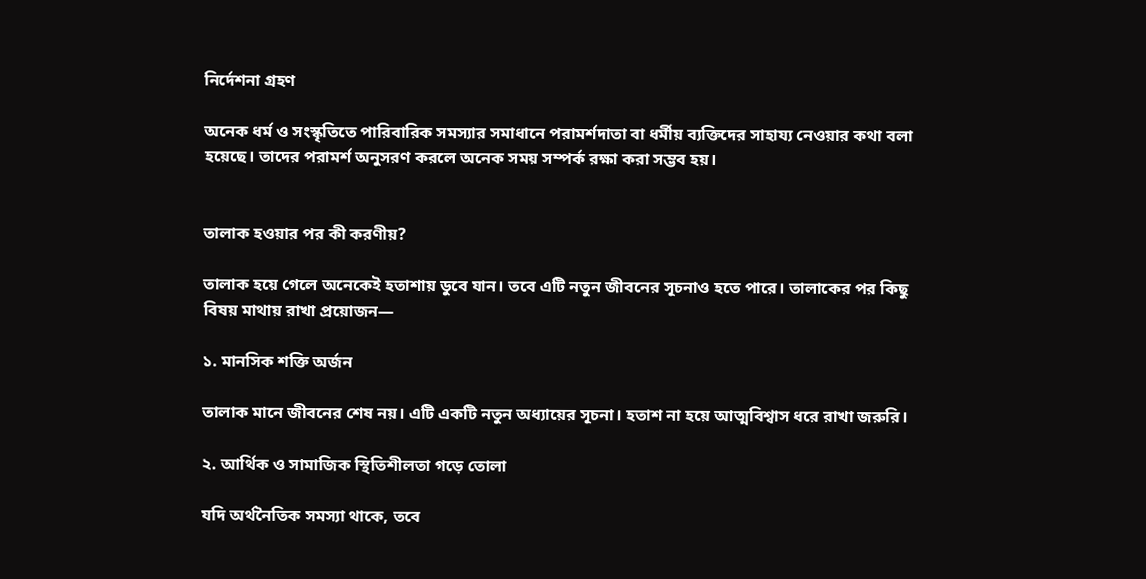নির্দেশনা গ্রহণ

অনেক ধর্ম ও সংস্কৃতিতে পারিবারিক সমস্যার সমাধানে পরামর্শদাতা বা ধর্মীয় ব্যক্তিদের সাহায্য নেওয়ার কথা বলা হয়েছে। তাদের পরামর্শ অনুসরণ করলে অনেক সময় সম্পর্ক রক্ষা করা সম্ভব হয়।


তালাক হওয়ার পর কী করণীয়?

তালাক হয়ে গেলে অনেকেই হতাশায় ডুবে যান। তবে এটি নতুন জীবনের সূচনাও হতে পারে। তালাকের পর কিছু বিষয় মাথায় রাখা প্রয়োজন—

১. মানসিক শক্তি অর্জন

তালাক মানে জীবনের শেষ নয়। এটি একটি নতুন অধ্যায়ের সূচনা। হতাশ না হয়ে আত্মবিশ্বাস ধরে রাখা জরুরি।

২. আর্থিক ও সামাজিক স্থিতিশীলতা গড়ে তোলা

যদি অর্থনৈতিক সমস্যা থাকে, তবে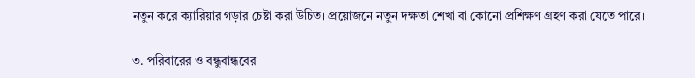নতুন করে ক্যারিয়ার গড়ার চেষ্টা করা উচিত। প্রয়োজনে নতুন দক্ষতা শেখা বা কোনো প্রশিক্ষণ গ্রহণ করা যেতে পারে।

৩. পরিবারের ও বন্ধুবান্ধবের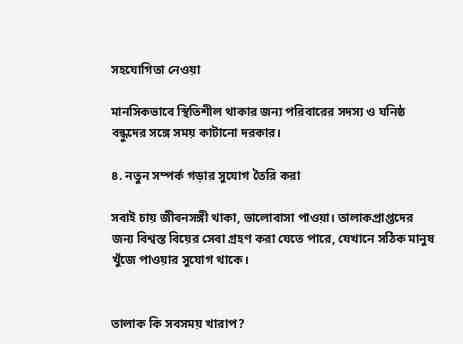সহযোগিতা নেওয়া

মানসিকভাবে স্থিতিশীল থাকার জন্য পরিবারের সদস্য ও ঘনিষ্ঠ বন্ধুদের সঙ্গে সময় কাটানো দরকার।

৪. নতুন সম্পর্ক গড়ার সুযোগ তৈরি করা

সবাই চায় জীবনসঙ্গী থাকা, ভালোবাসা পাওয়া। তালাকপ্রাপ্তদের জন্য বিশ্বস্ত বিয়ের সেবা গ্রহণ করা যেতে পারে, যেখানে সঠিক মানুষ খুঁজে পাওয়ার সুযোগ থাকে।


তালাক কি সবসময় খারাপ?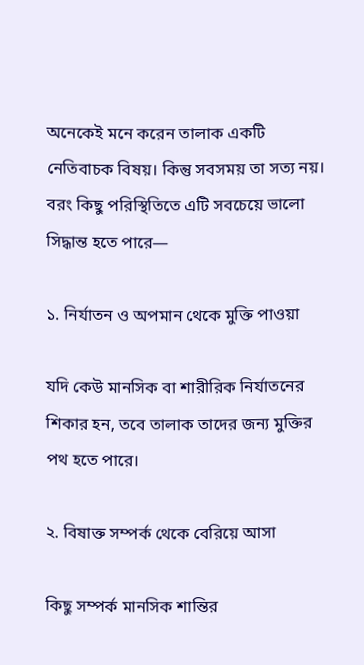অনেকেই মনে করেন তালাক একটি নেতিবাচক বিষয়। কিন্তু সবসময় তা সত্য নয়। বরং কিছু পরিস্থিতিতে এটি সবচেয়ে ভালো সিদ্ধান্ত হতে পারে—

১. নির্যাতন ও অপমান থেকে মুক্তি পাওয়া

যদি কেউ মানসিক বা শারীরিক নির্যাতনের শিকার হন, তবে তালাক তাদের জন্য মুক্তির পথ হতে পারে।

২. বিষাক্ত সম্পর্ক থেকে বেরিয়ে আসা

কিছু সম্পর্ক মানসিক শান্তির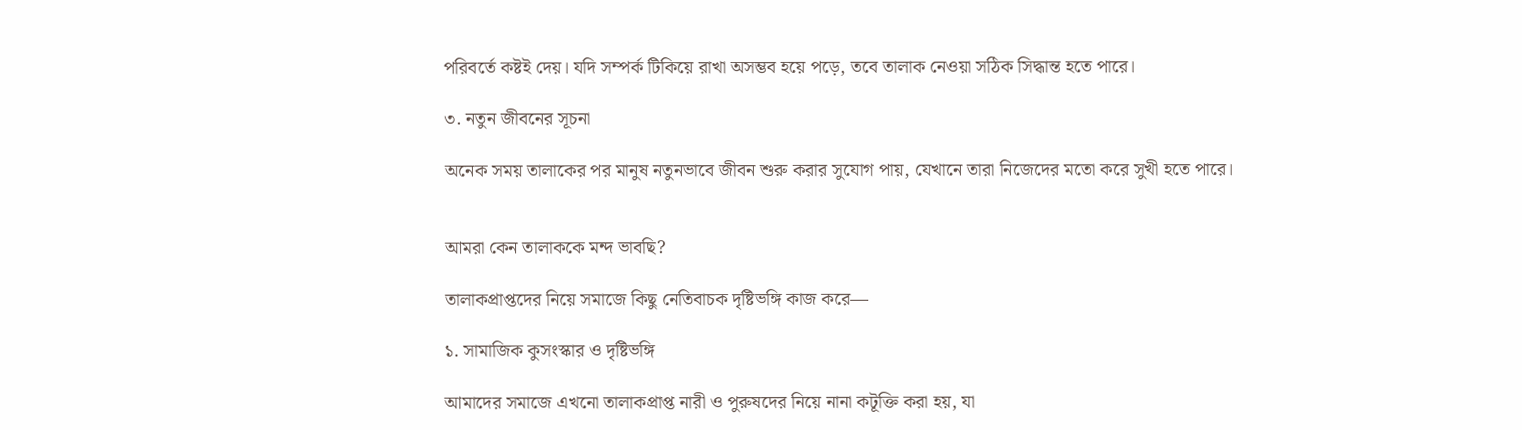পরিবর্তে কষ্টই দেয়। যদি সম্পর্ক টিকিয়ে রাখা অসম্ভব হয়ে পড়ে, তবে তালাক নেওয়া সঠিক সিদ্ধান্ত হতে পারে।

৩. নতুন জীবনের সূচনা

অনেক সময় তালাকের পর মানুষ নতুনভাবে জীবন শুরু করার সুযোগ পায়, যেখানে তারা নিজেদের মতো করে সুখী হতে পারে।


আমরা কেন তালাককে মন্দ ভাবছি?

তালাকপ্রাপ্তদের নিয়ে সমাজে কিছু নেতিবাচক দৃষ্টিভঙ্গি কাজ করে—

১. সামাজিক কুসংস্কার ও দৃষ্টিভঙ্গি

আমাদের সমাজে এখনো তালাকপ্রাপ্ত নারী ও পুরুষদের নিয়ে নানা কটূক্তি করা হয়, যা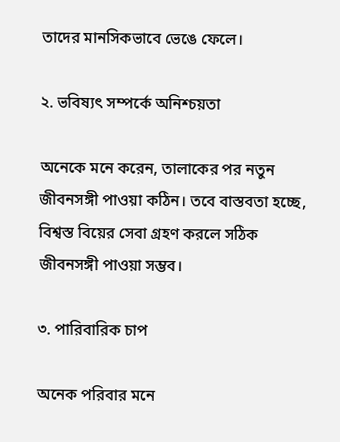তাদের মানসিকভাবে ভেঙে ফেলে।

২. ভবিষ্যৎ সম্পর্কে অনিশ্চয়তা

অনেকে মনে করেন, তালাকের পর নতুন জীবনসঙ্গী পাওয়া কঠিন। তবে বাস্তবতা হচ্ছে, বিশ্বস্ত বিয়ের সেবা গ্রহণ করলে সঠিক জীবনসঙ্গী পাওয়া সম্ভব।

৩. পারিবারিক চাপ

অনেক পরিবার মনে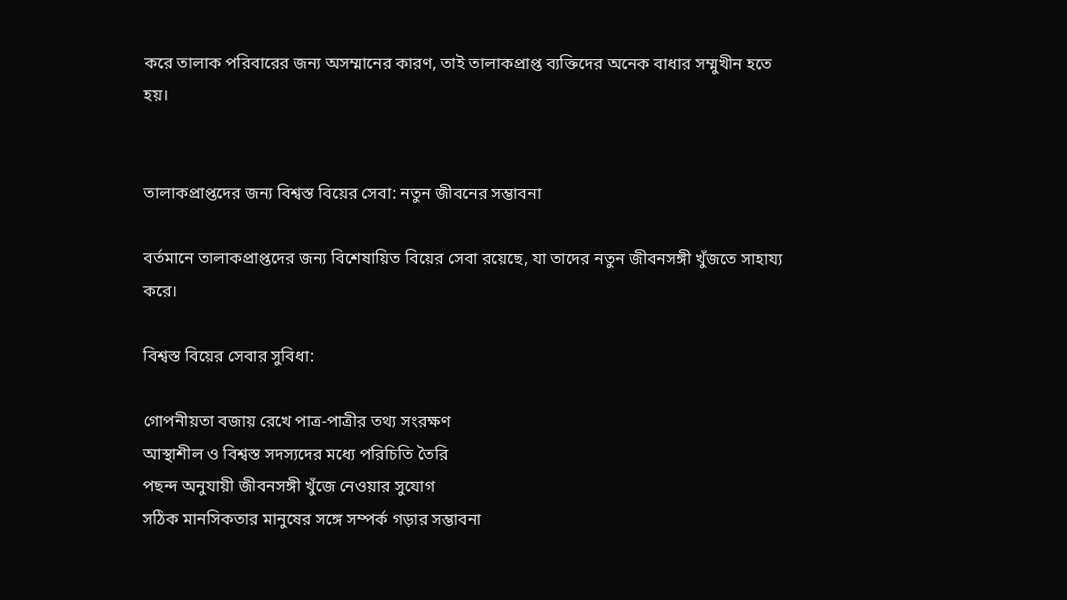করে তালাক পরিবারের জন্য অসম্মানের কারণ, তাই তালাকপ্রাপ্ত ব্যক্তিদের অনেক বাধার সম্মুখীন হতে হয়।


তালাকপ্রাপ্তদের জন্য বিশ্বস্ত বিয়ের সেবা: নতুন জীবনের সম্ভাবনা

বর্তমানে তালাকপ্রাপ্তদের জন্য বিশেষায়িত বিয়ের সেবা রয়েছে, যা তাদের নতুন জীবনসঙ্গী খুঁজতে সাহায্য করে।

বিশ্বস্ত বিয়ের সেবার সুবিধা:

গোপনীয়তা বজায় রেখে পাত্র-পাত্রীর তথ্য সংরক্ষণ
আস্থাশীল ও বিশ্বস্ত সদস্যদের মধ্যে পরিচিতি তৈরি
পছন্দ অনুযায়ী জীবনসঙ্গী খুঁজে নেওয়ার সুযোগ
সঠিক মানসিকতার মানুষের সঙ্গে সম্পর্ক গড়ার সম্ভাবনা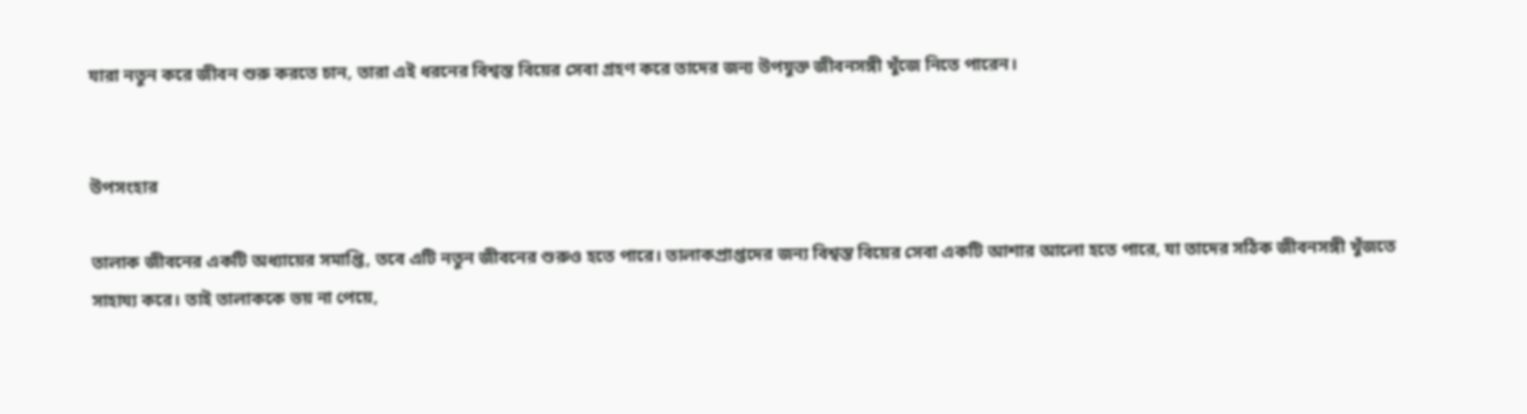যারা নতুন করে জীবন শুরু করতে চান, তারা এই ধরনের বিশ্বস্ত বিয়ের সেবা গ্রহণ করে তাদের জন্য উপযুক্ত জীবনসঙ্গী খুঁজে নিতে পারেন।


উপসংহার

তালাক জীবনের একটি অধ্যায়ের সমাপ্তি, তবে এটি নতুন জীবনের শুরুও হতে পারে। তালাকপ্রাপ্তদের জন্য বিশ্বস্ত বিয়ের সেবা একটি আশার আলো হতে পারে, যা তাদের সঠিক জীবনসঙ্গী খুঁজতে সাহায্য করে। তাই তালাককে ভয় না পেয়ে,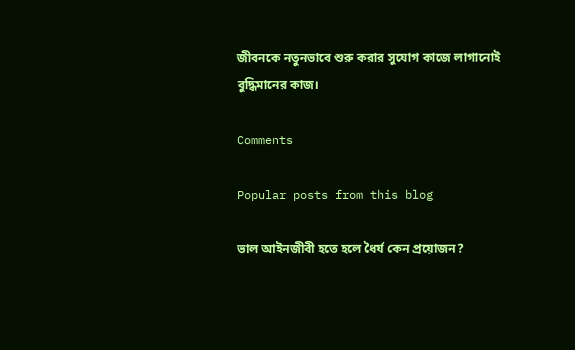জীবনকে নতুনভাবে শুরু করার সুযোগ কাজে লাগানোই বুদ্ধিমানের কাজ।

Comments

Popular posts from this blog

ভাল আইনজীবী হতে হলে ধৈর্য কেন প্রয়োজন?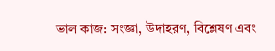ভাল কাজ: সংজ্ঞা, উদাহরণ, বিশ্লেষণ এবং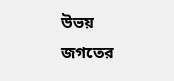উভয় জগতের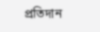প্রতিদান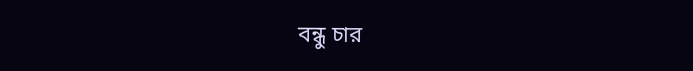বন্ধু চার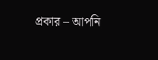প্রকার – আপনি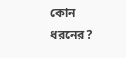কোন ধরনের?